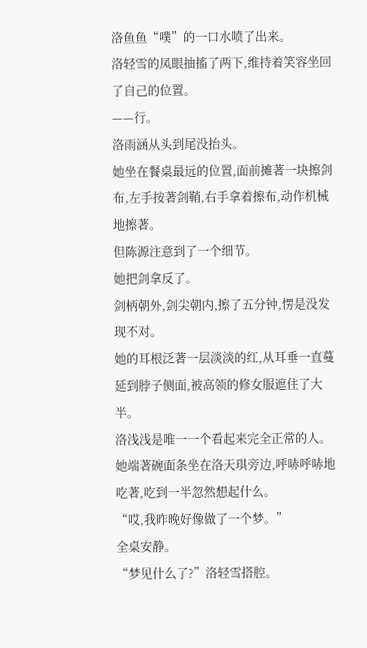洛鱼鱼“噗”的一口水喷了出来。
洛轻雪的凤眼抽搐了两下,维持着笑容坐回了自己的位置。
——行。
洛雨涵从头到尾没抬头。
她坐在餐桌最远的位置,面前摊著一块擦剑布,左手按著剑鞘,右手拿着擦布,动作机械地擦著。
但陈源注意到了一个细节。
她把剑拿反了。
剑柄朝外,剑尖朝内,擦了五分钟,愣是没发现不对。
她的耳根泛著一层淡淡的红,从耳垂一直蔓延到脖子侧面,被高领的修女服遮住了大半。
洛浅浅是唯一一个看起来完全正常的人。
她端著碗面条坐在洛天琪旁边,呼哧呼哧地吃著,吃到一半忽然想起什么。
“哎,我昨晚好像做了一个梦。”
全桌安静。
“梦见什么了?”洛轻雪搭腔。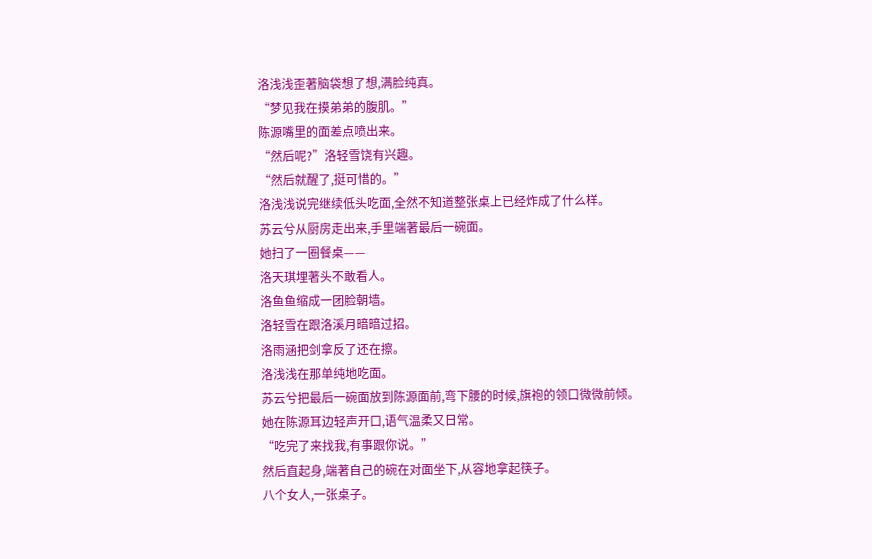洛浅浅歪著脑袋想了想,满脸纯真。
“梦见我在摸弟弟的腹肌。”
陈源嘴里的面差点喷出来。
“然后呢?”洛轻雪饶有兴趣。
“然后就醒了,挺可惜的。”
洛浅浅说完继续低头吃面,全然不知道整张桌上已经炸成了什么样。
苏云兮从厨房走出来,手里端著最后一碗面。
她扫了一圈餐桌——
洛天琪埋著头不敢看人。
洛鱼鱼缩成一团脸朝墙。
洛轻雪在跟洛溪月暗暗过招。
洛雨涵把剑拿反了还在擦。
洛浅浅在那单纯地吃面。
苏云兮把最后一碗面放到陈源面前,弯下腰的时候,旗袍的领口微微前倾。
她在陈源耳边轻声开口,语气温柔又日常。
“吃完了来找我,有事跟你说。”
然后直起身,端著自己的碗在对面坐下,从容地拿起筷子。
八个女人,一张桌子。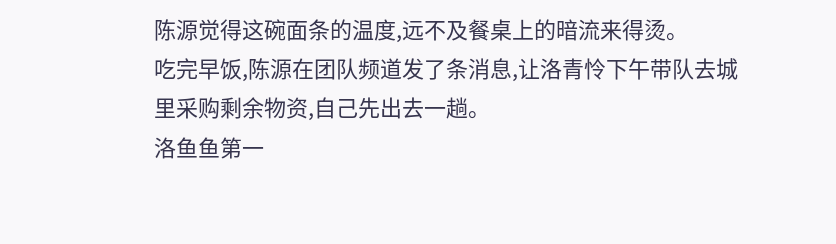陈源觉得这碗面条的温度,远不及餐桌上的暗流来得烫。
吃完早饭,陈源在团队频道发了条消息,让洛青怜下午带队去城里采购剩余物资,自己先出去一趟。
洛鱼鱼第一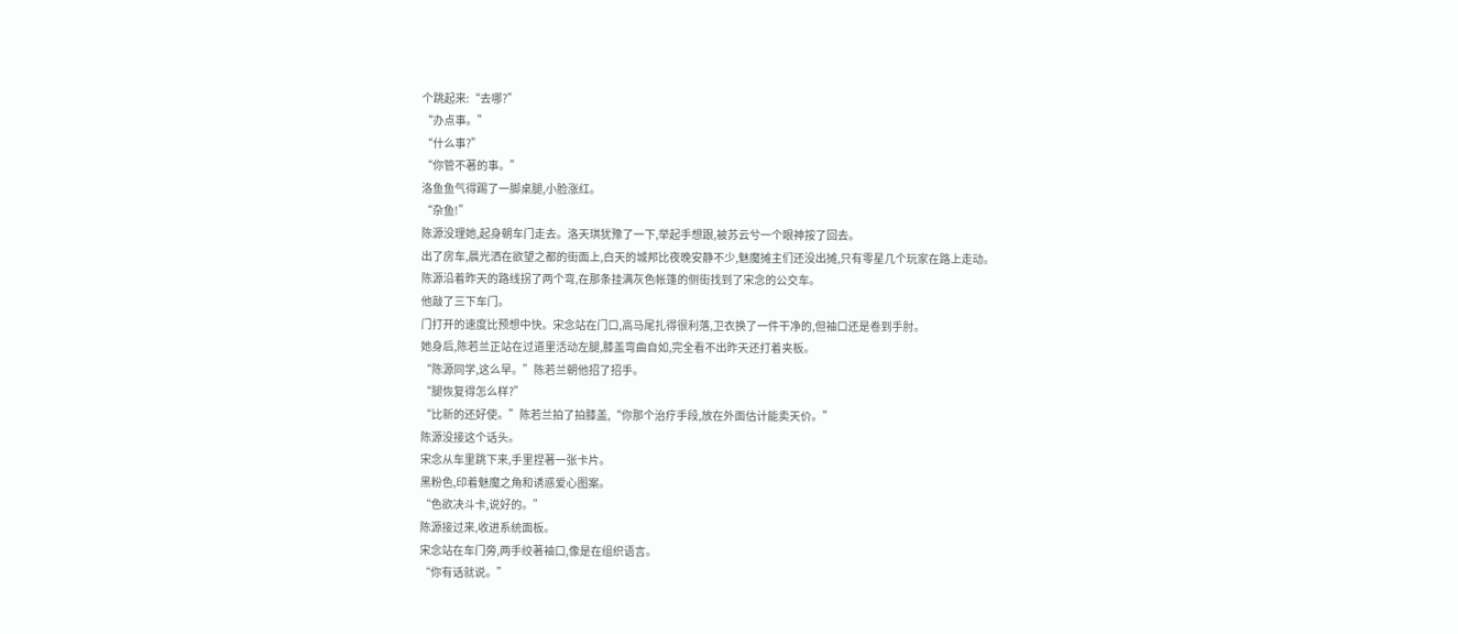个跳起来:“去哪?”
“办点事。”
“什么事?”
“你管不著的事。”
洛鱼鱼气得踢了一脚桌腿,小脸涨红。
“杂鱼!”
陈源没理她,起身朝车门走去。洛天琪犹豫了一下,举起手想跟,被苏云兮一个眼神按了回去。
出了房车,晨光洒在欲望之都的街面上,白天的城邦比夜晚安静不少,魅魔摊主们还没出摊,只有零星几个玩家在路上走动。
陈源沿着昨天的路线拐了两个弯,在那条挂满灰色帐篷的侧街找到了宋念的公交车。
他敲了三下车门。
门打开的速度比预想中快。宋念站在门口,高马尾扎得很利落,卫衣换了一件干净的,但袖口还是卷到手肘。
她身后,陈若兰正站在过道里活动左腿,膝盖弯曲自如,完全看不出昨天还打着夹板。
“陈源同学,这么早。”陈若兰朝他招了招手。
“腿恢复得怎么样?”
“比新的还好使。”陈若兰拍了拍膝盖,“你那个治疗手段,放在外面估计能卖天价。”
陈源没接这个话头。
宋念从车里跳下来,手里捏著一张卡片。
黑粉色,印着魅魔之角和诱惑爱心图案。
“色欲决斗卡,说好的。”
陈源接过来,收进系统面板。
宋念站在车门旁,两手绞著袖口,像是在组织语言。
“你有话就说。”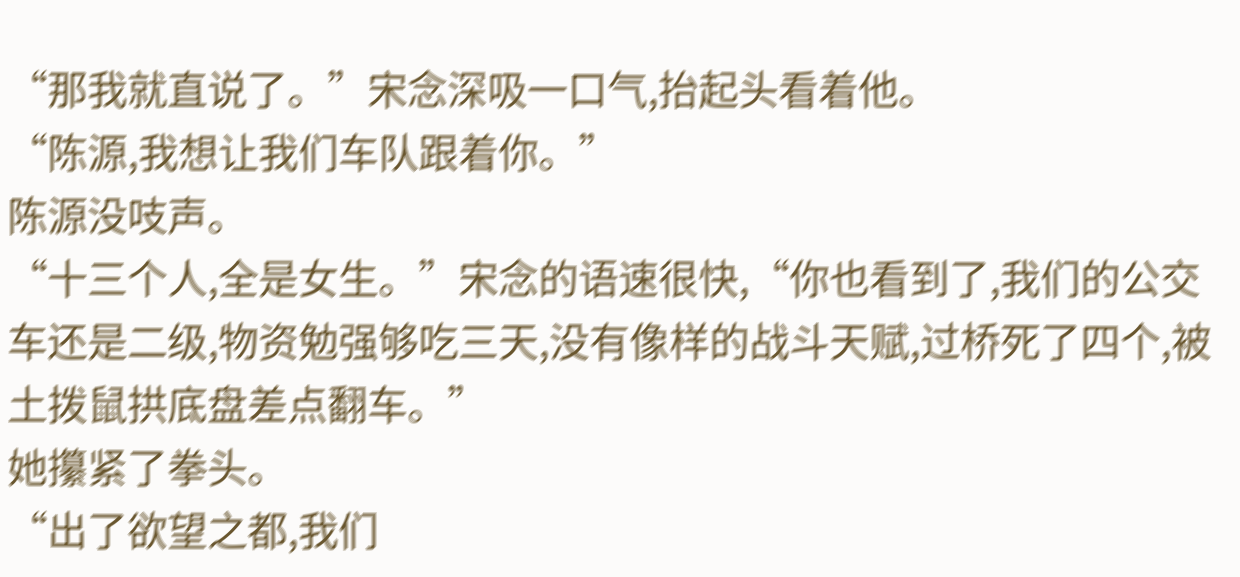“那我就直说了。”宋念深吸一口气,抬起头看着他。
“陈源,我想让我们车队跟着你。”
陈源没吱声。
“十三个人,全是女生。”宋念的语速很快,“你也看到了,我们的公交车还是二级,物资勉强够吃三天,没有像样的战斗天赋,过桥死了四个,被土拨鼠拱底盘差点翻车。”
她攥紧了拳头。
“出了欲望之都,我们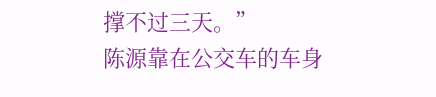撑不过三天。”
陈源靠在公交车的车身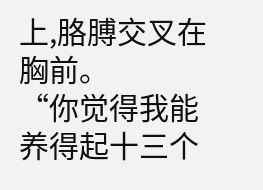上,胳膊交叉在胸前。
“你觉得我能养得起十三个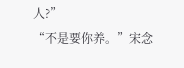人?”
“不是要你养。”宋念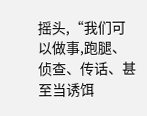摇头,“我们可以做事,跑腿、侦查、传话、甚至当诱饵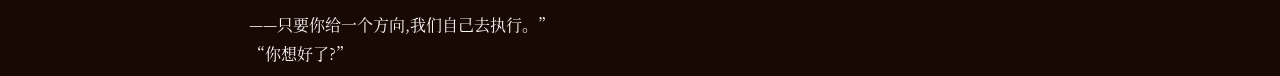——只要你给一个方向,我们自己去执行。”
“你想好了?”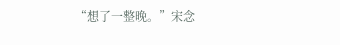“想了一整晚。”宋念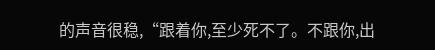的声音很稳,“跟着你,至少死不了。不跟你,出